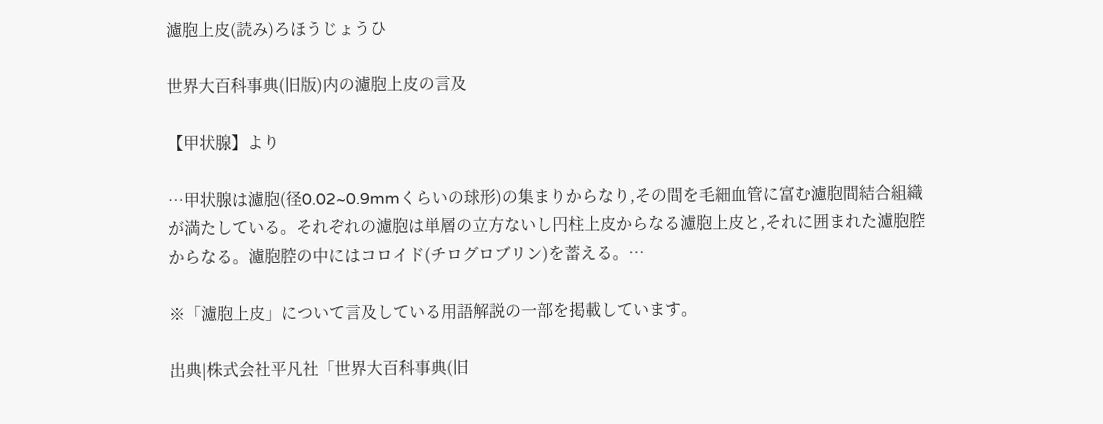濾胞上皮(読み)ろほうじょうひ

世界大百科事典(旧版)内の濾胞上皮の言及

【甲状腺】より

…甲状腺は濾胞(径0.02~0.9mmくらいの球形)の集まりからなり,その間を毛細血管に富む濾胞間結合組織が満たしている。それぞれの濾胞は単層の立方ないし円柱上皮からなる濾胞上皮と,それに囲まれた濾胞腔からなる。濾胞腔の中にはコロイド(チログロブリン)を蓄える。…

※「濾胞上皮」について言及している用語解説の一部を掲載しています。

出典|株式会社平凡社「世界大百科事典(旧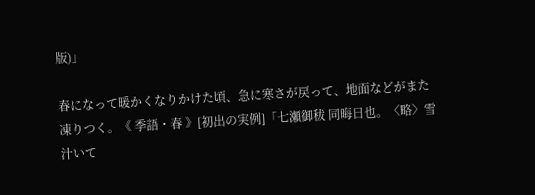版)」

春になって暖かくなりかけた頃、急に寒さが戻って、地面などがまた凍りつく。《 季語・春 》[初出の実例]「七瀬御秡 同晦日也。〈略〉雪汁いて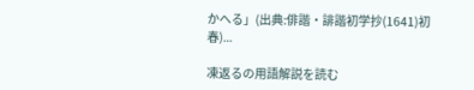かへる」(出典:俳諧・誹諧初学抄(1641)初春)...

凍返るの用語解説を読む